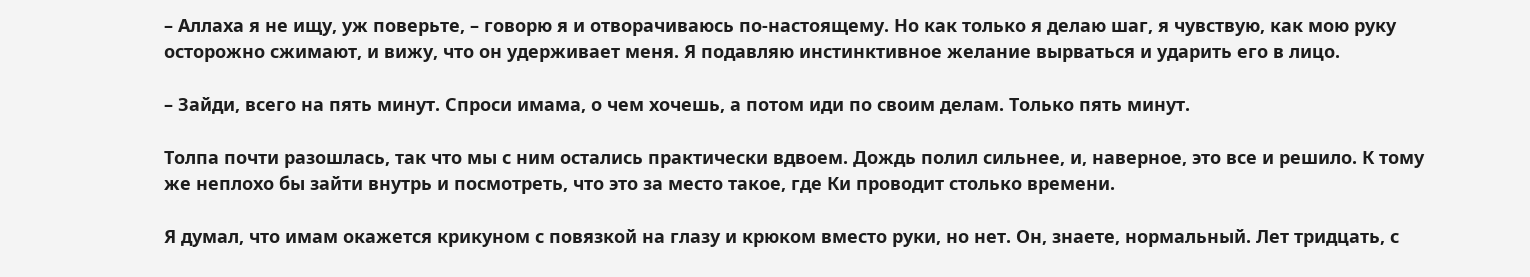– Аллаха я не ищу, уж поверьте, – говорю я и отворачиваюсь по-настоящему. Но как только я делаю шаг, я чувствую, как мою руку осторожно сжимают, и вижу, что он удерживает меня. Я подавляю инстинктивное желание вырваться и ударить его в лицо.

– Зайди, всего на пять минут. Спроси имама, о чем хочешь, а потом иди по своим делам. Только пять минут.

Толпа почти разошлась, так что мы с ним остались практически вдвоем. Дождь полил сильнее, и, наверное, это все и решило. К тому же неплохо бы зайти внутрь и посмотреть, что это за место такое, где Ки проводит столько времени.

Я думал, что имам окажется крикуном с повязкой на глазу и крюком вместо руки, но нет. Он, знаете, нормальный. Лет тридцать, с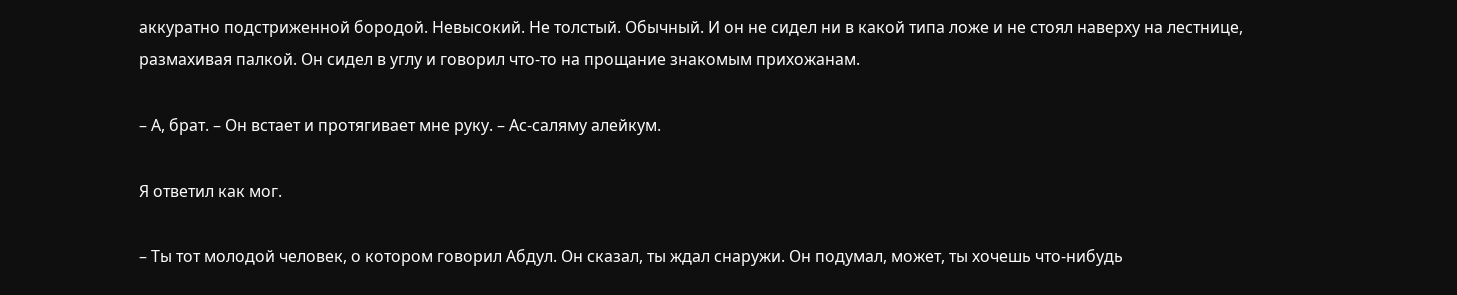аккуратно подстриженной бородой. Невысокий. Не толстый. Обычный. И он не сидел ни в какой типа ложе и не стоял наверху на лестнице, размахивая палкой. Он сидел в углу и говорил что-то на прощание знакомым прихожанам.

– А, брат. – Он встает и протягивает мне руку. – Ас-саляму алейкум.

Я ответил как мог.

– Ты тот молодой человек, о котором говорил Абдул. Он сказал, ты ждал снаружи. Он подумал, может, ты хочешь что-нибудь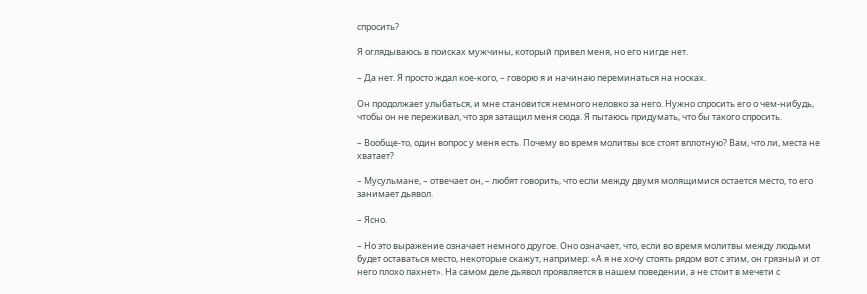спросить?

Я оглядываюсь в поисках мужчины, который привел меня, но его нигде нет.

– Да нет. Я просто ждал кое-кого, – говорю я и начинаю переминаться на носках.

Он продолжает улыбаться, и мне становится немного неловко за него. Нужно спросить его о чем-нибудь, чтобы он не переживал, что зря затащил меня сюда. Я пытаюсь придумать, что бы такого спросить.

– Вообще-то, один вопрос у меня есть. Почему во время молитвы все стоят вплотную? Вам, что ли, места не хватает?

– Мусульмане, – отвечает он, – любят говорить, что если между двумя молящимися остается место, то его занимает дьявол.

– Ясно.

– Но это выражение означает немного другое. Оно означает, что, если во время молитвы между людьми будет оставаться место, некоторые скажут, например: «А я не хочу стоять рядом вот с этим, он грязный и от него плохо пахнет». На самом деле дьявол проявляется в нашем поведении, а не стоит в мечети с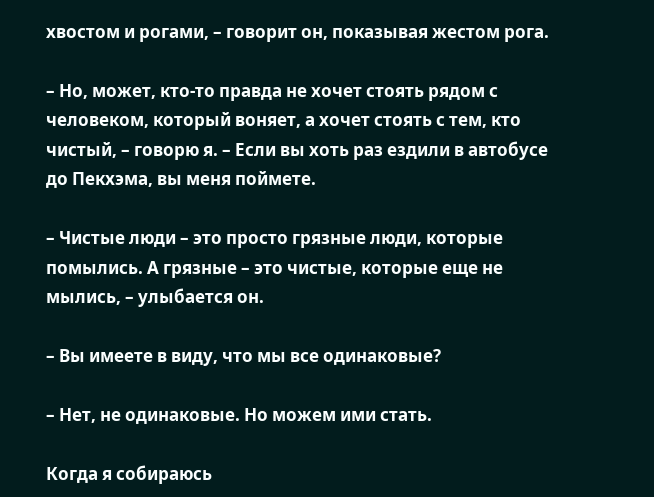хвостом и рогами, – говорит он, показывая жестом рога.

– Но, может, кто-то правда не хочет стоять рядом с человеком, который воняет, а хочет стоять с тем, кто чистый, – говорю я. – Если вы хоть раз ездили в автобусе до Пекхэма, вы меня поймете.

– Чистые люди – это просто грязные люди, которые помылись. А грязные – это чистые, которые еще не мылись, – улыбается он.

– Вы имеете в виду, что мы все одинаковые?

– Нет, не одинаковые. Но можем ими стать.

Когда я собираюсь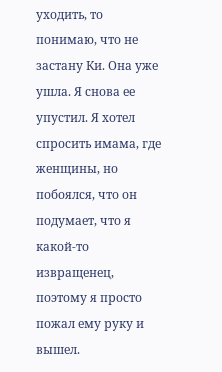уходить, то понимаю, что не застану Ки. Она уже ушла. Я снова ее упустил. Я хотел спросить имама, где женщины, но побоялся, что он подумает, что я какой-то извращенец, поэтому я просто пожал ему руку и вышел.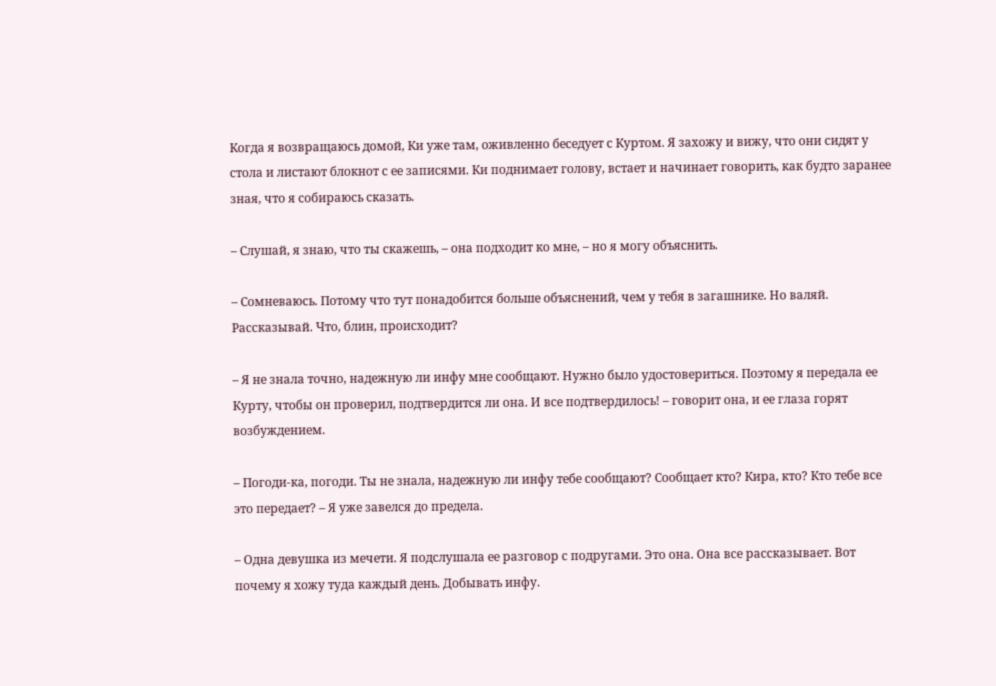Когда я возвращаюсь домой, Ки уже там, оживленно беседует с Куртом. Я захожу и вижу, что они сидят у стола и листают блокнот с ее записями. Ки поднимает голову, встает и начинает говорить, как будто заранее зная, что я собираюсь сказать.

– Слушай, я знаю, что ты скажешь, – она подходит ко мне, – но я могу объяснить.

– Сомневаюсь. Потому что тут понадобится больше объяснений, чем у тебя в загашнике. Но валяй. Рассказывай. Что, блин, происходит?

– Я не знала точно, надежную ли инфу мне сообщают. Нужно было удостовериться. Поэтому я передала ее Курту, чтобы он проверил, подтвердится ли она. И все подтвердилось! – говорит она, и ее глаза горят возбуждением.

– Погоди-ка, погоди. Ты не знала, надежную ли инфу тебе сообщают? Сообщает кто? Кира, кто? Кто тебе все это передает? – Я уже завелся до предела.

– Одна девушка из мечети. Я подслушала ее разговор с подругами. Это она. Она все рассказывает. Вот почему я хожу туда каждый день. Добывать инфу.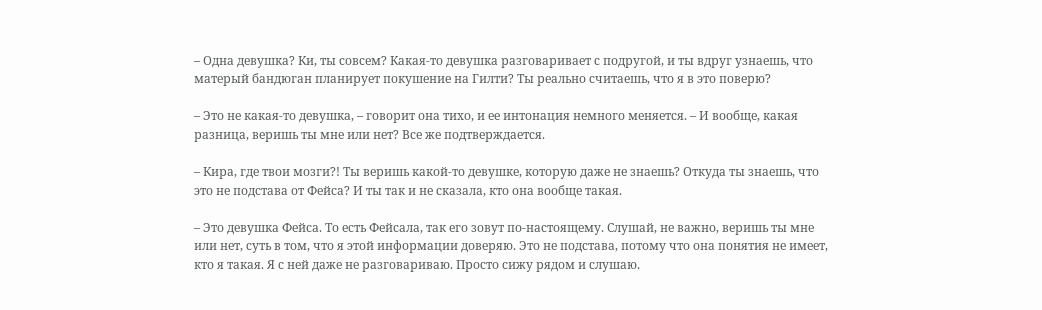– Одна девушка? Ки, ты совсем? Какая-то девушка разговаривает с подругой, и ты вдруг узнаешь, что матерый бандюган планирует покушение на Гилти? Ты реально считаешь, что я в это поверю?

– Это не какая-то девушка, – говорит она тихо, и ее интонация немного меняется. – И вообще, какая разница, веришь ты мне или нет? Все же подтверждается.

– Кира, где твои мозги?! Ты веришь какой-то девушке, которую даже не знаешь? Откуда ты знаешь, что это не подстава от Фейса? И ты так и не сказала, кто она вообще такая.

– Это девушка Фейса. То есть Фейсала, так его зовут по-настоящему. Слушай, не важно, веришь ты мне или нет, суть в том, что я этой информации доверяю. Это не подстава, потому что она понятия не имеет, кто я такая. Я с ней даже не разговариваю. Просто сижу рядом и слушаю.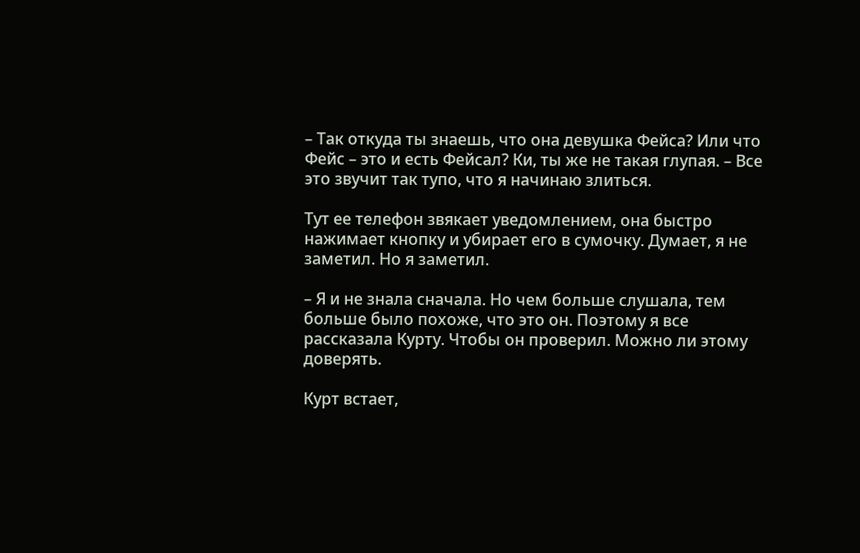– Так откуда ты знаешь, что она девушка Фейса? Или что Фейс – это и есть Фейсал? Ки, ты же не такая глупая. – Все это звучит так тупо, что я начинаю злиться.

Тут ее телефон звякает уведомлением, она быстро нажимает кнопку и убирает его в сумочку. Думает, я не заметил. Но я заметил.

– Я и не знала сначала. Но чем больше слушала, тем больше было похоже, что это он. Поэтому я все рассказала Курту. Чтобы он проверил. Можно ли этому доверять.

Курт встает,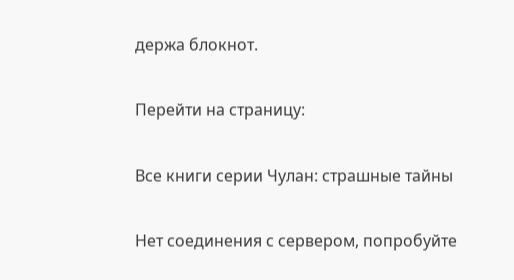держа блокнот.

Перейти на страницу:

Все книги серии Чулан: страшные тайны

Нет соединения с сервером, попробуйте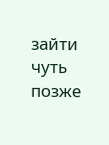зайти чуть позже